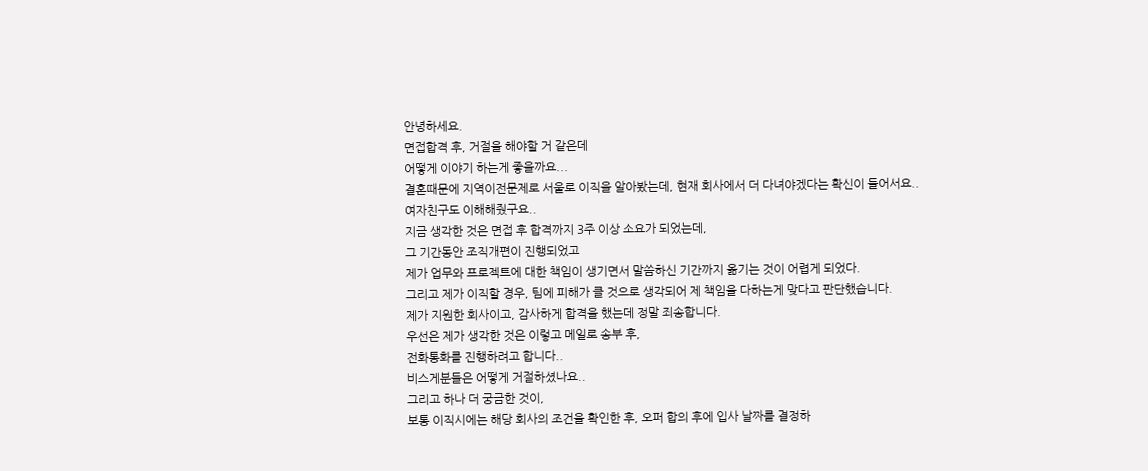안녕하세요.
면접합격 후, 거절을 해야할 거 같은데
어떻게 이야기 하는게 좋을까요...
결혼때문에 지역이전문제로 서울로 이직을 알아봤는데, 현재 회사에서 더 다녀야겠다는 확신이 들어서요..
여자친구도 이해해줬구요..
지금 생각한 것은 면접 후 합격까지 3주 이상 소요가 되었는데,
그 기간동안 조직개편이 진행되었고
제가 업무와 프로젝트에 대한 책임이 생기면서 말씀하신 기간까지 옮기는 것이 어렵게 되었다.
그리고 제가 이직할 경우, 팀에 피해가 클 것으로 생각되어 제 책임을 다하는게 맞다고 판단했습니다.
제가 지원한 회사이고, 감사하게 합격을 했는데 정말 죄송합니다.
우선은 제가 생각한 것은 이렇고 메일로 송부 후,
전화통화를 진행하려고 합니다..
비스게분들은 어떻게 거절하셨나요..
그리고 하나 더 궁금한 것이,
보통 이직시에는 해당 회사의 조건을 확인한 후, 오퍼 합의 후에 입사 날짜를 결정하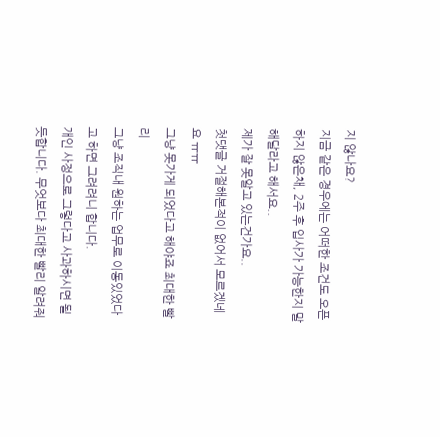지 않나요?
지금 같은 경우에는 어떠한 조건도 오픈하지 않은채, 2주 후 입사가 가능한지 말해달라고 해서요..
제가 잘 못알고 있는건가요..
첫댓글 거절해본적이 없어서 모르겠네요 ㅠㅠ
그냥 못가게 되었다고 해야죠 최대한 빨리
그냥 조직내 원하는 업무로 이동있었다고 하면 그려려니 합니다.
개인 사정으로 그렇다고 사과하시면 될듯합니다. 무엇보다 최대한 빨리 알려줘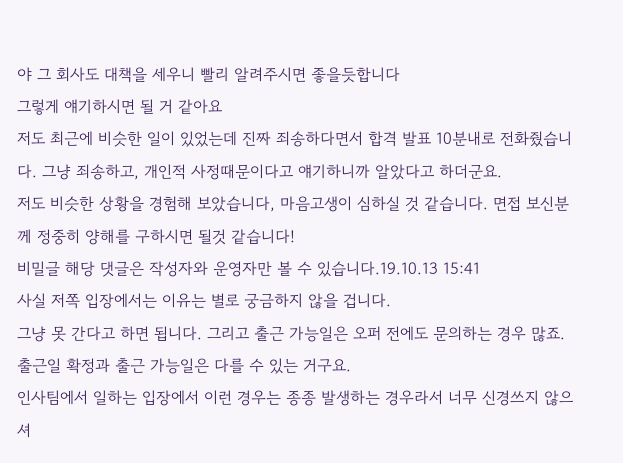야 그 회사도 대책을 세우니 빨리 알려주시면 좋을듯합니다
그렇게 얘기하시면 될 거 같아요
저도 최근에 비슷한 일이 있었는데 진짜 죄송하다면서 합격 발표 10분내로 전화줬습니다. 그냥 죄송하고, 개인적 사정때문이다고 얘기하니까 알았다고 하더군요.
저도 비슷한 상황을 경험해 보았습니다, 마음고생이 심하실 것 같습니다. 면접 보신분께 정중히 양해를 구하시면 될것 같습니다!
비밀글 해당 댓글은 작성자와 운영자만 볼 수 있습니다.19.10.13 15:41
사실 저쪽 입장에서는 이유는 별로 궁금하지 않을 겁니다.
그냥 못 간다고 하면 됩니다. 그리고 출근 가능일은 오퍼 전에도 문의하는 경우 많죠. 출근일 확정과 출근 가능일은 다를 수 있는 거구요.
인사팀에서 일하는 입장에서 이런 경우는 종종 발생하는 경우라서 너무 신경쓰지 않으셔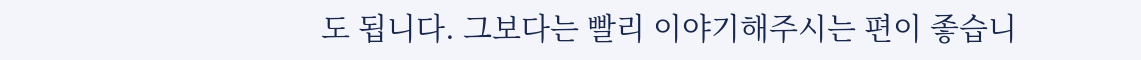도 됩니다. 그보다는 빨리 이야기해주시는 편이 좋습니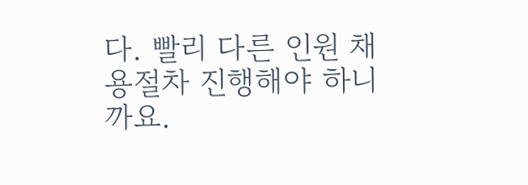다. 빨리 다른 인원 채용절차 진행해야 하니까요.